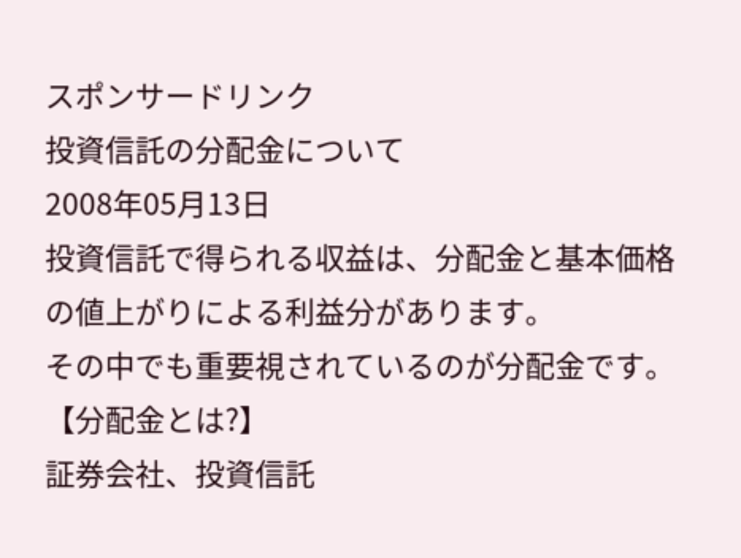スポンサードリンク
投資信託の分配金について
2008年05月13日
投資信託で得られる収益は、分配金と基本価格の値上がりによる利益分があります。
その中でも重要視されているのが分配金です。
【分配金とは?】
証券会社、投資信託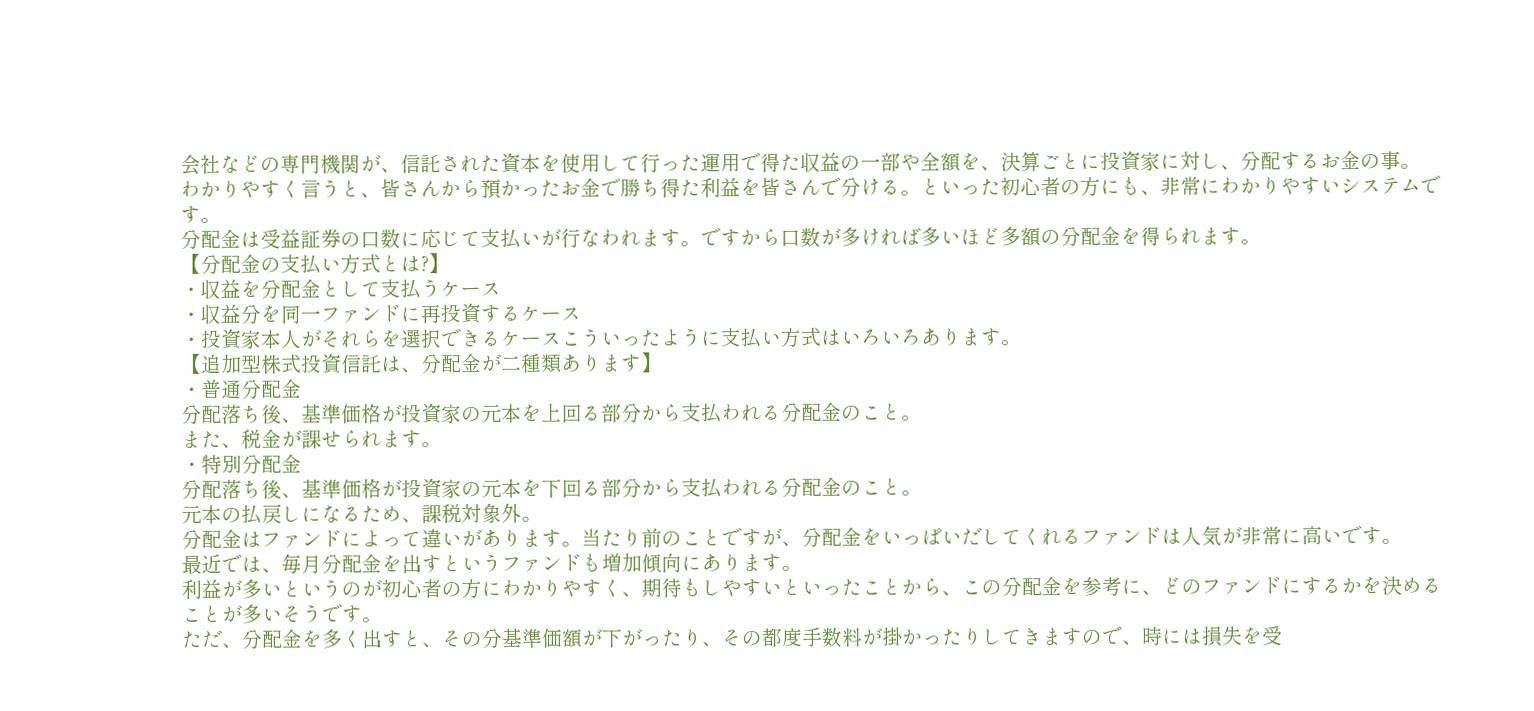会社などの専門機関が、信託された資本を使用して行った運用で得た収益の一部や全額を、決算ごとに投資家に対し、分配するお金の事。
わかりやすく言うと、皆さんから預かったお金で勝ち得た利益を皆さんで分ける。といった初心者の方にも、非常にわかりやすいシステムです。
分配金は受益証券の口数に応じて支払いが行なわれます。ですから口数が多ければ多いほど多額の分配金を得られます。
【分配金の支払い方式とは?】
・収益を分配金として支払うケース
・収益分を同一ファンドに再投資するケース
・投資家本人がそれらを選択できるケースこういったように支払い方式はいろいろあります。
【追加型株式投資信託は、分配金が二種類あります】
・普通分配金
分配落ち後、基準価格が投資家の元本を上回る部分から支払われる分配金のこと。
また、税金が課せられます。
・特別分配金
分配落ち後、基準価格が投資家の元本を下回る部分から支払われる分配金のこと。
元本の払戻しになるため、課税対象外。
分配金はファンドによって違いがあります。当たり前のことですが、分配金をいっぱいだしてくれるファンドは人気が非常に高いです。
最近では、毎月分配金を出すというファンドも増加傾向にあります。
利益が多いというのが初心者の方にわかりやすく、期待もしやすいといったことから、この分配金を参考に、どのファンドにするかを決めることが多いそうです。
ただ、分配金を多く出すと、その分基準価額が下がったり、その都度手数料が掛かったりしてきますので、時には損失を受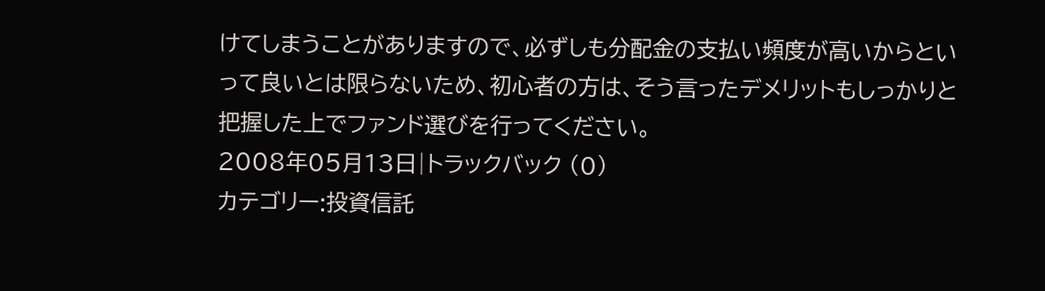けてしまうことがありますので、必ずしも分配金の支払い頻度が高いからといって良いとは限らないため、初心者の方は、そう言ったデメリットもしっかりと把握した上でファンド選びを行ってください。
2008年05月13日|トラックバック (0)
カテゴリー:投資信託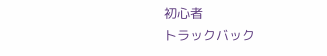初心者
トラックバック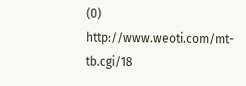(0)
http://www.weoti.com/mt-tb.cgi/18